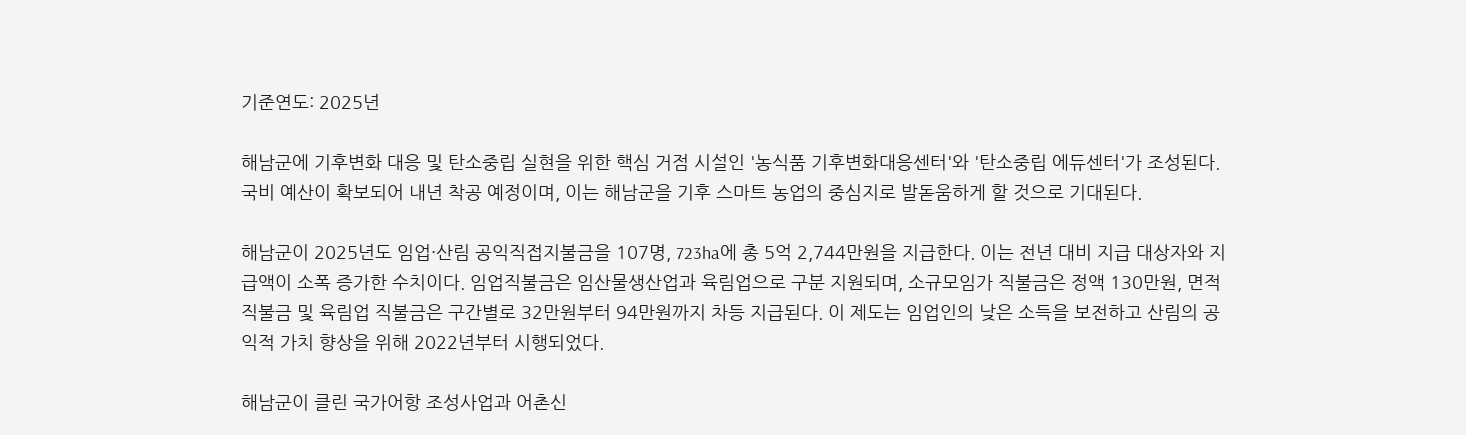기준연도: 2025년

해남군에 기후변화 대응 및 탄소중립 실현을 위한 핵심 거점 시설인 '농식품 기후변화대응센터'와 '탄소중립 에듀센터'가 조성된다. 국비 예산이 확보되어 내년 착공 예정이며, 이는 해남군을 기후 스마트 농업의 중심지로 발돋움하게 할 것으로 기대된다.

해남군이 2025년도 임업·산림 공익직접지불금을 107명, 723ha에 총 5억 2,744만원을 지급한다. 이는 전년 대비 지급 대상자와 지급액이 소폭 증가한 수치이다. 임업직불금은 임산물생산업과 육림업으로 구분 지원되며, 소규모임가 직불금은 정액 130만원, 면적직불금 및 육림업 직불금은 구간별로 32만원부터 94만원까지 차등 지급된다. 이 제도는 임업인의 낮은 소득을 보전하고 산림의 공익적 가치 향상을 위해 2022년부터 시행되었다.

해남군이 클린 국가어항 조성사업과 어촌신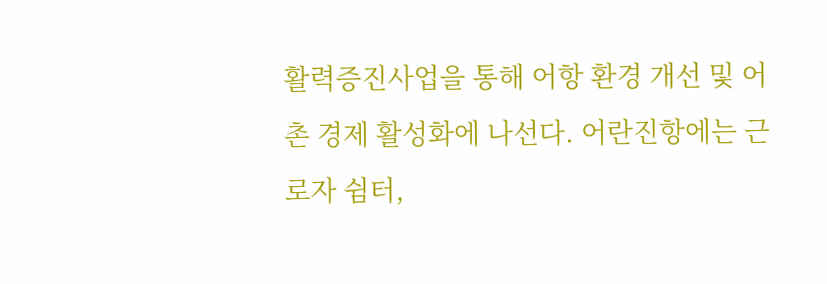활력증진사업을 통해 어항 환경 개선 및 어촌 경제 활성화에 나선다. 어란진항에는 근로자 쉼터,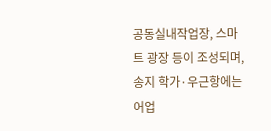공동실내작업장, 스마트 광장 등이 조성되며, 송지 학가·우근항에는 어업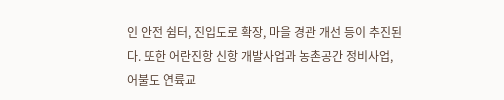인 안전 쉼터, 진입도로 확장, 마을 경관 개선 등이 추진된다. 또한 어란진항 신항 개발사업과 농촌공간 정비사업, 어불도 연륙교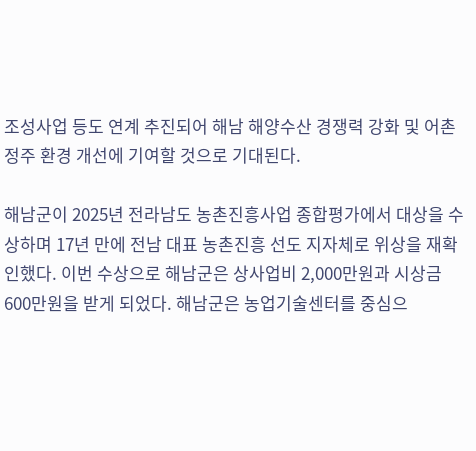조성사업 등도 연계 추진되어 해남 해양수산 경쟁력 강화 및 어촌 정주 환경 개선에 기여할 것으로 기대된다.

해남군이 2025년 전라남도 농촌진흥사업 종합평가에서 대상을 수상하며 17년 만에 전남 대표 농촌진흥 선도 지자체로 위상을 재확인했다. 이번 수상으로 해남군은 상사업비 2,000만원과 시상금 600만원을 받게 되었다. 해남군은 농업기술센터를 중심으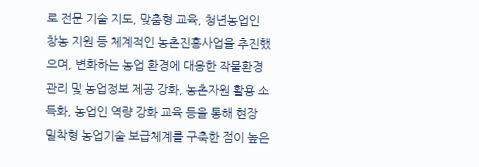로 전문 기술 지도, 맞춤형 교육, 청년농업인 창농 지원 등 체계적인 농촌진흥사업을 추진했으며, 변화하는 농업 환경에 대응한 작물환경 관리 및 농업정보 제공 강화, 농촌자원 활용 소득화, 농업인 역량 강화 교육 등을 통해 현장 밀착형 농업기술 보급체계를 구축한 점이 높은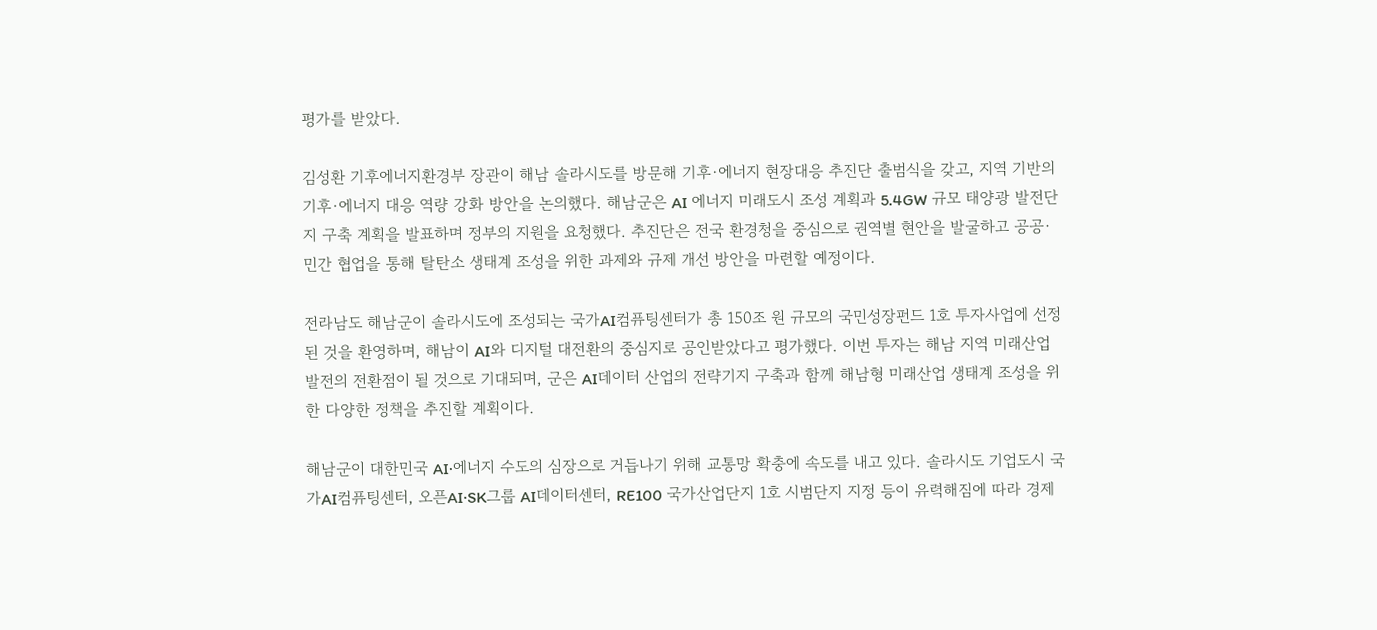평가를 받았다.

김성환 기후에너지환경부 장관이 해남 솔라시도를 방문해 기후·에너지 현장대응 추진단 출범식을 갖고, 지역 기반의 기후·에너지 대응 역량 강화 방안을 논의했다. 해남군은 AI 에너지 미래도시 조성 계획과 5.4GW 규모 태양광 발전단지 구축 계획을 발표하며 정부의 지원을 요청했다. 추진단은 전국 환경청을 중심으로 권역별 현안을 발굴하고 공공·민간 협업을 통해 탈탄소 생태계 조성을 위한 과제와 규제 개선 방안을 마련할 예정이다.

전라남도 해남군이 솔라시도에 조성되는 국가AI컴퓨팅센터가 총 150조 원 규모의 국민성장펀드 1호 투자사업에 선정된 것을 환영하며, 해남이 AI와 디지털 대전환의 중심지로 공인받았다고 평가했다. 이번 투자는 해남 지역 미래산업 발전의 전환점이 될 것으로 기대되며, 군은 AI데이터 산업의 전략기지 구축과 함께 해남형 미래산업 생태계 조성을 위한 다양한 정책을 추진할 계획이다.

해남군이 대한민국 AI·에너지 수도의 심장으로 거듭나기 위해 교통망 확충에 속도를 내고 있다. 솔라시도 기업도시 국가AI컴퓨팅센터, 오픈AI·SK그룹 AI데이터센터, RE100 국가산업단지 1호 시범단지 지정 등이 유력해짐에 따라 경제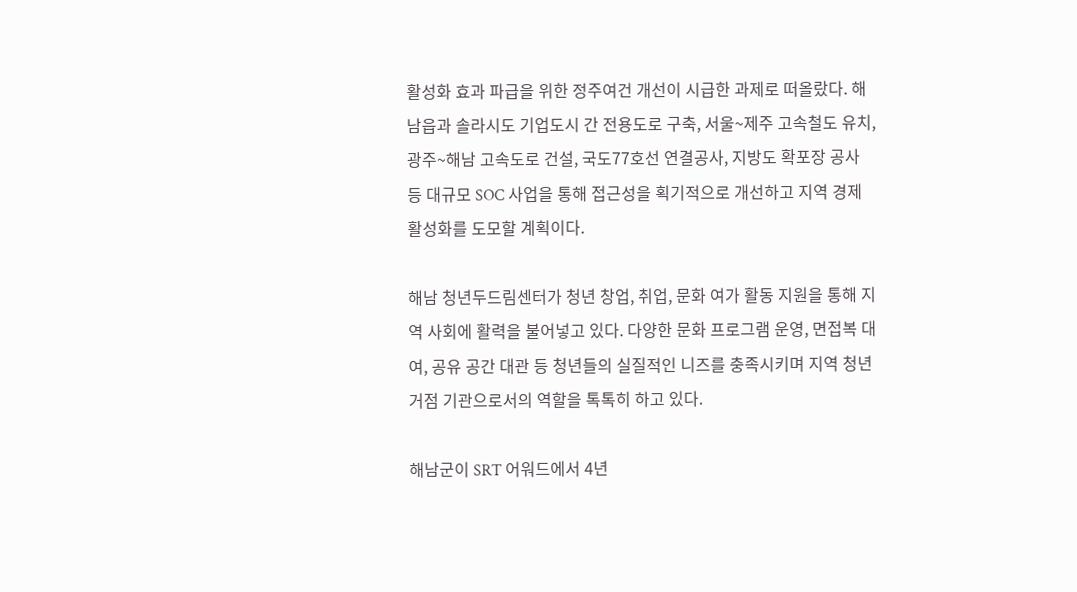활성화 효과 파급을 위한 정주여건 개선이 시급한 과제로 떠올랐다. 해남읍과 솔라시도 기업도시 간 전용도로 구축, 서울~제주 고속철도 유치, 광주~해남 고속도로 건설, 국도77호선 연결공사, 지방도 확포장 공사 등 대규모 SOC 사업을 통해 접근성을 획기적으로 개선하고 지역 경제 활성화를 도모할 계획이다.

해남 청년두드림센터가 청년 창업, 취업, 문화 여가 활동 지원을 통해 지역 사회에 활력을 불어넣고 있다. 다양한 문화 프로그램 운영, 면접복 대여, 공유 공간 대관 등 청년들의 실질적인 니즈를 충족시키며 지역 청년 거점 기관으로서의 역할을 톡톡히 하고 있다.

해남군이 SRT 어워드에서 4년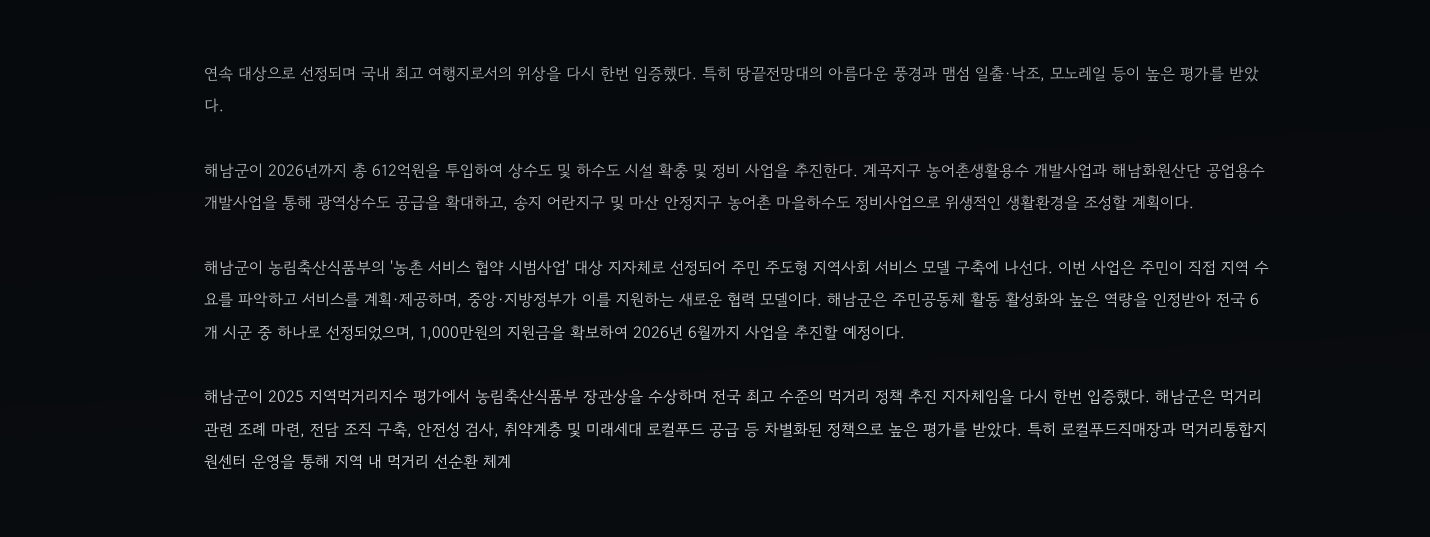연속 대상으로 선정되며 국내 최고 여행지로서의 위상을 다시 한번 입증했다. 특히 땅끝전망대의 아름다운 풍경과 맴섬 일출·낙조, 모노레일 등이 높은 평가를 받았다.

해남군이 2026년까지 총 612억원을 투입하여 상수도 및 하수도 시설 확충 및 정비 사업을 추진한다. 계곡지구 농어촌생활용수 개발사업과 해남화원산단 공업용수 개발사업을 통해 광역상수도 공급을 확대하고, 송지 어란지구 및 마산 안정지구 농어촌 마을하수도 정비사업으로 위생적인 생활환경을 조성할 계획이다.

해남군이 농림축산식품부의 '농촌 서비스 협약 시범사업' 대상 지자체로 선정되어 주민 주도형 지역사회 서비스 모델 구축에 나선다. 이번 사업은 주민이 직접 지역 수요를 파악하고 서비스를 계획·제공하며, 중앙·지방정부가 이를 지원하는 새로운 협력 모델이다. 해남군은 주민공동체 활동 활성화와 높은 역량을 인정받아 전국 6개 시군 중 하나로 선정되었으며, 1,000만원의 지원금을 확보하여 2026년 6월까지 사업을 추진할 예정이다.

해남군이 2025 지역먹거리지수 평가에서 농림축산식품부 장관상을 수상하며 전국 최고 수준의 먹거리 정책 추진 지자체임을 다시 한번 입증했다. 해남군은 먹거리 관련 조례 마련, 전담 조직 구축, 안전성 검사, 취약계층 및 미래세대 로컬푸드 공급 등 차별화된 정책으로 높은 평가를 받았다. 특히 로컬푸드직매장과 먹거리통합지원센터 운영을 통해 지역 내 먹거리 선순환 체계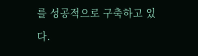를 성공적으로 구축하고 있다.